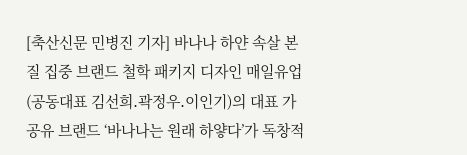[축산신문 민병진 기자] 바나나 하얀 속살 본질 집중 브랜드 철학 패키지 디자인 매일유업(공동대표 김선희․곽정우․이인기)의 대표 가공유 브랜드 ‘바나나는 원래 하얗다’가 독창적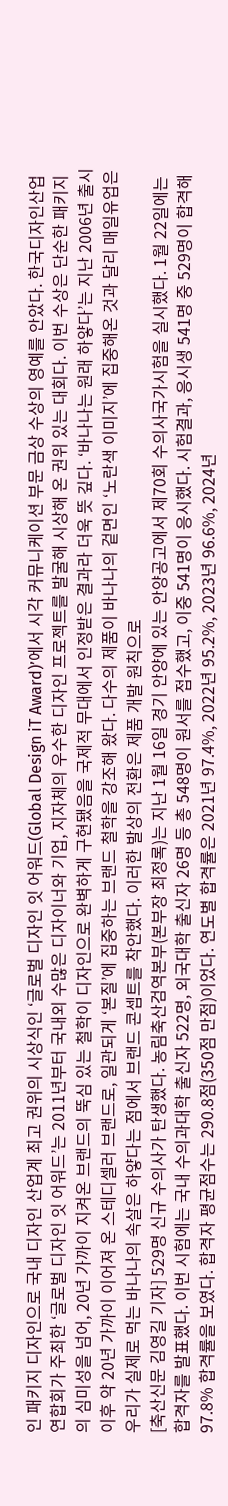인 패키지 디자인으로 국내 디자인 산업계 최고 권위의 시상식인 ‘글로벌 디자인 잇 어워드(Global Design iT Award)’에서 시각 커뮤니케이션 부문 금상 수상의 영예를 안았다. 한국디자인산업연합회가 주최한 ‘글로벌 디자인 잇 어워드’는 2011년부터 국내외 수많은 디자이너와 기업, 지자체의 우수한 디자인 프로젝트를 발굴해 시상해 온 권위 있는 대회다. 이번 수상은 단순한 패키지의 심미성을 넘어, 20년 가까이 지켜온 브랜드의 뚝심 있는 철학이 디자인으로 완벽하게 구현됐음을 국제적 무대에서 인정받은 결과라 더욱 뜻 깊다. ‘바나나는 원래 하얗다’는 지난 2006년 출시 이후 약 20년 가까이 이어져 온 스테디셀러 브랜드로, 일관되게 ‘본질’에 집중하는 브랜드 철학을 강조해 왔다. 다수의 제품이 바나나의 겉면인 ‘노란색 이미지’에 집중해온 것과 달리 매일유업은 우리가 실제로 먹는 바나나의 속살은 하얗다는 점에서 브랜드 콘셉트를 착안했다. 이러한 발상의 전환은 제품 개발 원칙으로
[축산신문 김영길 기자] 529명 신규 수의사가 탄생했다. 농림축산검역본부(본부장 최정록)는 지난 1월 16일 경기 안양에 있는 안양공고에서 제70회 수의사국가시험을 실시했다. 1월 22일에는 합격자를 발표했다. 이번 시험에는 국내 수의과대학 출신자 522명, 외국대학 출신자 26명 등 총 548명이 원서를 접수했고, 이중 541명이 응시했다. 시험결과, 응시생 541명 중 529명이 합격해 97.8% 합격률을 보였다. 합격자 평균점수는 290.8점(350점 만점)이었다. 연도별 합격률은 2021년 97.4%, 2022년 95.2%, 2023년 96.6%, 2024년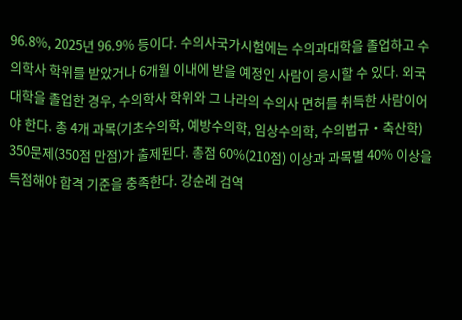96.8%, 2025년 96.9% 등이다. 수의사국가시험에는 수의과대학을 졸업하고 수의학사 학위를 받았거나 6개월 이내에 받을 예정인 사람이 응시할 수 있다. 외국대학을 졸업한 경우, 수의학사 학위와 그 나라의 수의사 면허를 취득한 사람이어야 한다. 총 4개 과목(기초수의학, 예방수의학, 임상수의학, 수의법규‧축산학) 350문제(350점 만점)가 출제된다. 총점 60%(210점) 이상과 과목별 40% 이상을 득점해야 합격 기준을 충족한다. 강순례 검역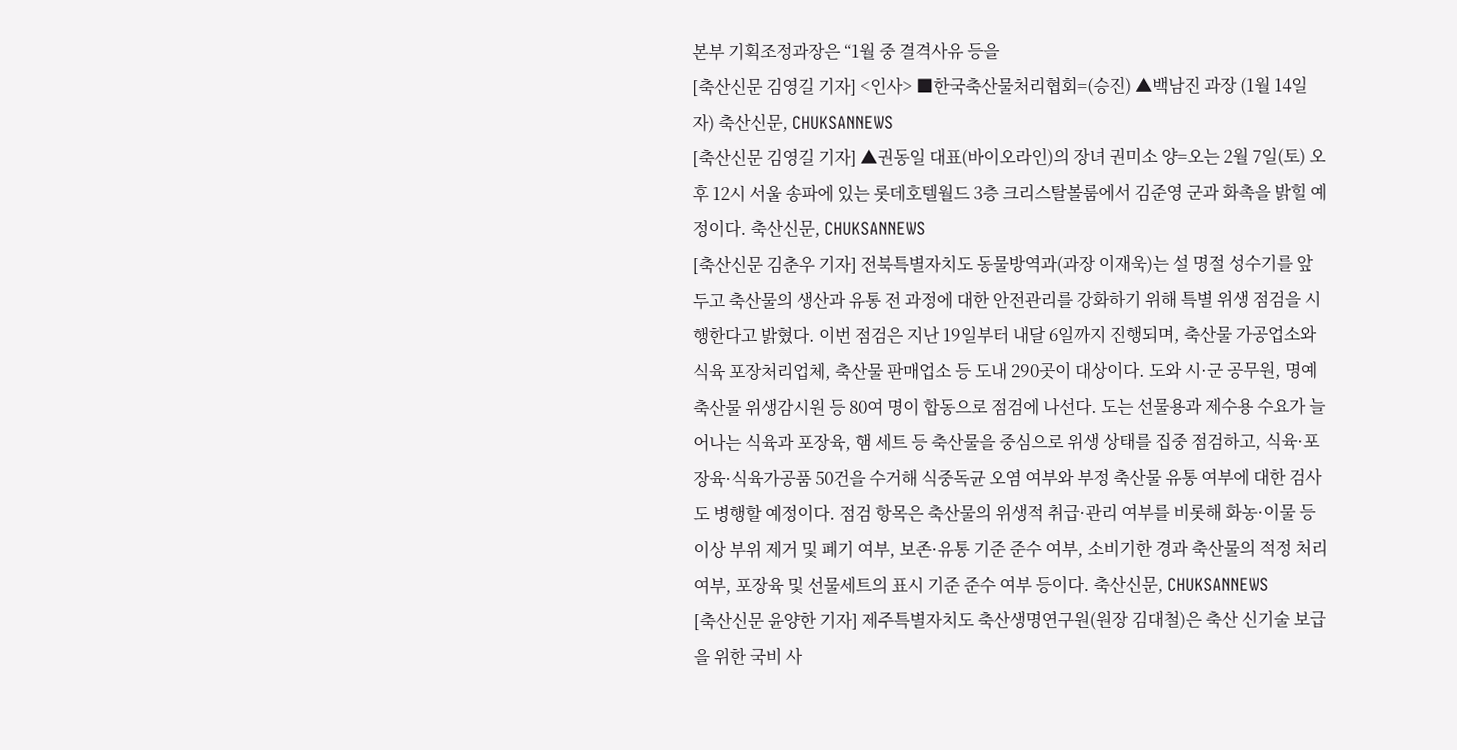본부 기획조정과장은 “1월 중 결격사유 등을
[축산신문 김영길 기자] <인사> ■한국축산물처리협회=(승진) ▲백남진 과장 (1월 14일자) 축산신문, CHUKSANNEWS
[축산신문 김영길 기자] ▲권동일 대표(바이오라인)의 장녀 권미소 양=오는 2월 7일(토) 오후 12시 서울 송파에 있는 롯데호텔월드 3층 크리스탈볼룸에서 김준영 군과 화촉을 밝힐 예정이다. 축산신문, CHUKSANNEWS
[축산신문 김춘우 기자] 전북특별자치도 동물방역과(과장 이재욱)는 설 명절 성수기를 앞두고 축산물의 생산과 유통 전 과정에 대한 안전관리를 강화하기 위해 특별 위생 점검을 시행한다고 밝혔다. 이번 점검은 지난 19일부터 내달 6일까지 진행되며, 축산물 가공업소와 식육 포장처리업체, 축산물 판매업소 등 도내 290곳이 대상이다. 도와 시·군 공무원, 명예 축산물 위생감시원 등 80여 명이 합동으로 점검에 나선다. 도는 선물용과 제수용 수요가 늘어나는 식육과 포장육, 햄 세트 등 축산물을 중심으로 위생 상태를 집중 점검하고, 식육·포장육·식육가공품 50건을 수거해 식중독균 오염 여부와 부정 축산물 유통 여부에 대한 검사도 병행할 예정이다. 점검 항목은 축산물의 위생적 취급·관리 여부를 비롯해 화농·이물 등 이상 부위 제거 및 폐기 여부, 보존·유통 기준 준수 여부, 소비기한 경과 축산물의 적정 처리 여부, 포장육 및 선물세트의 표시 기준 준수 여부 등이다. 축산신문, CHUKSANNEWS
[축산신문 윤양한 기자] 제주특별자치도 축산생명연구원(원장 김대철)은 축산 신기술 보급을 위한 국비 사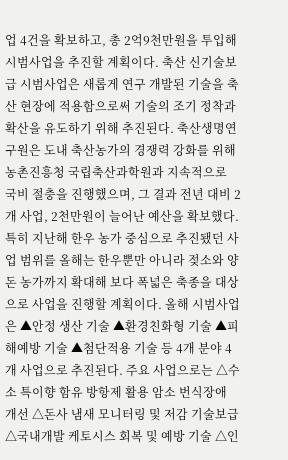업 4건을 확보하고, 총 2억9천만원을 투입해 시범사업을 추진할 계획이다. 축산 신기술보급 시범사업은 새롭게 연구 개발된 기술을 축산 현장에 적용함으로써 기술의 조기 정착과 확산을 유도하기 위해 추진된다. 축산생명연구원은 도내 축산농가의 경쟁력 강화를 위해 농촌진흥청 국립축산과학원과 지속적으로 국비 절충을 진행했으며, 그 결과 전년 대비 2개 사업, 2천만원이 늘어난 예산을 확보했다. 특히 지난해 한우 농가 중심으로 추진됐던 사업 범위를 올해는 한우뿐만 아니라 젖소와 양돈 농가까지 확대해 보다 폭넓은 축종을 대상으로 사업을 진행할 계획이다. 올해 시범사업은 ▲안정 생산 기술 ▲환경친화형 기술 ▲피해예방 기술 ▲첨단적용 기술 등 4개 분야 4개 사업으로 추진된다. 주요 사업으로는 △수소 특이향 함유 방항제 활용 암소 번식장애 개선 △돈사 냄새 모니터링 및 저감 기술보급 △국내개발 케토시스 회복 및 예방 기술 △인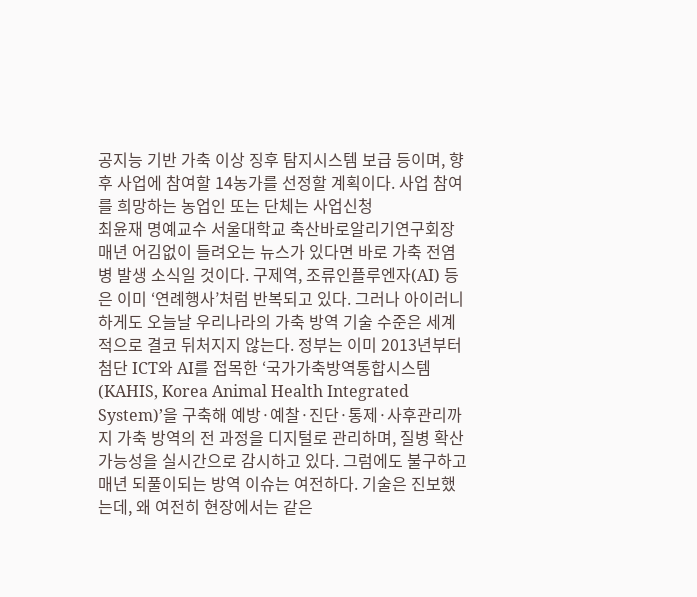공지능 기반 가축 이상 징후 탐지시스템 보급 등이며, 향후 사업에 참여할 14농가를 선정할 계획이다. 사업 참여를 희망하는 농업인 또는 단체는 사업신청
최윤재 명예교수 서울대학교 축산바로알리기연구회장 매년 어김없이 들려오는 뉴스가 있다면 바로 가축 전염병 발생 소식일 것이다. 구제역, 조류인플루엔자(AI) 등은 이미 ‘연례행사’처럼 반복되고 있다. 그러나 아이러니하게도 오늘날 우리나라의 가축 방역 기술 수준은 세계적으로 결코 뒤처지지 않는다. 정부는 이미 2013년부터 첨단 ICT와 AI를 접목한 ‘국가가축방역통합시스템(KAHIS, Korea Animal Health Integrated System)’을 구축해 예방·예찰·진단·통제·사후관리까지 가축 방역의 전 과정을 디지털로 관리하며, 질병 확산 가능성을 실시간으로 감시하고 있다. 그럼에도 불구하고 매년 되풀이되는 방역 이슈는 여전하다. 기술은 진보했는데, 왜 여전히 현장에서는 같은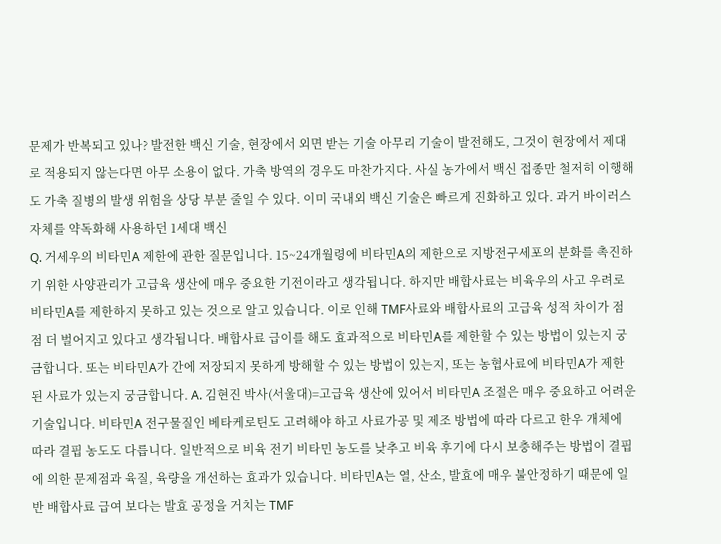문제가 반복되고 있나? 발전한 백신 기술, 현장에서 외면 받는 기술 아무리 기술이 발전해도, 그것이 현장에서 제대로 적용되지 않는다면 아무 소용이 없다. 가축 방역의 경우도 마찬가지다. 사실 농가에서 백신 접종만 철저히 이행해도 가축 질병의 발생 위험을 상당 부분 줄일 수 있다. 이미 국내외 백신 기술은 빠르게 진화하고 있다. 과거 바이러스 자체를 약독화해 사용하던 1세대 백신
Q. 거세우의 비타민A 제한에 관한 질문입니다. 15~24개월령에 비타민A의 제한으로 지방전구세포의 분화를 촉진하기 위한 사양관리가 고급육 생산에 매우 중요한 기전이라고 생각됩니다. 하지만 배합사료는 비육우의 사고 우려로 비타민A를 제한하지 못하고 있는 것으로 알고 있습니다. 이로 인해 TMF사료와 배합사료의 고급육 성적 차이가 점점 더 벌어지고 있다고 생각됩니다. 배합사료 급이를 해도 효과적으로 비타민A를 제한할 수 있는 방법이 있는지 궁금합니다. 또는 비타민A가 간에 저장되지 못하게 방해할 수 있는 방법이 있는지, 또는 농협사료에 비타민A가 제한된 사료가 있는지 궁금합니다. A. 김현진 박사(서울대)=고급육 생산에 있어서 비타민A 조절은 매우 중요하고 어려운 기술입니다. 비타민A 전구물질인 베타케로틴도 고려해야 하고 사료가공 및 제조 방법에 따라 다르고 한우 개체에 따라 결핍 농도도 다릅니다. 일반적으로 비육 전기 비타민 농도를 낮추고 비육 후기에 다시 보충해주는 방법이 결핍에 의한 문제점과 육질, 육량을 개선하는 효과가 있습니다. 비타민A는 열, 산소, 발효에 매우 불안정하기 때문에 일반 배합사료 급여 보다는 발효 공정을 거치는 TMF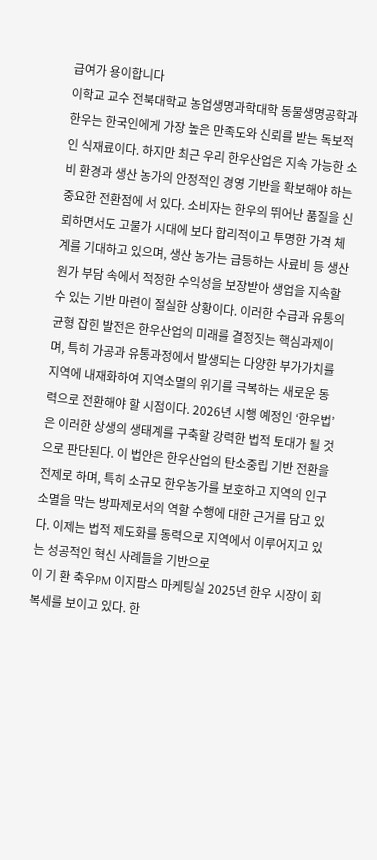급여가 용이합니다
이학교 교수 전북대학교 농업생명과학대학 동물생명공학과 한우는 한국인에게 가장 높은 만족도와 신뢰를 받는 독보적인 식재료이다. 하지만 최근 우리 한우산업은 지속 가능한 소비 환경과 생산 농가의 안정적인 경영 기반을 확보해야 하는 중요한 전환점에 서 있다. 소비자는 한우의 뛰어난 품질을 신뢰하면서도 고물가 시대에 보다 합리적이고 투명한 가격 체계를 기대하고 있으며, 생산 농가는 급등하는 사료비 등 생산 원가 부담 속에서 적정한 수익성을 보장받아 생업을 지속할 수 있는 기반 마련이 절실한 상황이다. 이러한 수급과 유통의 균형 잡힌 발전은 한우산업의 미래를 결정짓는 핵심과제이며, 특히 가공과 유통과정에서 발생되는 다양한 부가가치를 지역에 내재화하여 지역소멸의 위기를 극복하는 새로운 동력으로 전환해야 할 시점이다. 2026년 시행 예정인 ‘한우법’은 이러한 상생의 생태계를 구축할 강력한 법적 토대가 될 것으로 판단된다. 이 법안은 한우산업의 탄소중립 기반 전환을 전제로 하며, 특히 소규모 한우농가를 보호하고 지역의 인구소멸을 막는 방파제로서의 역할 수행에 대한 근거를 담고 있다. 이제는 법적 제도화를 동력으로 지역에서 이루어지고 있는 성공적인 혁신 사례들을 기반으로
이 기 환 축우PM 이지팜스 마케팅실 2025년 한우 시장이 회복세를 보이고 있다. 한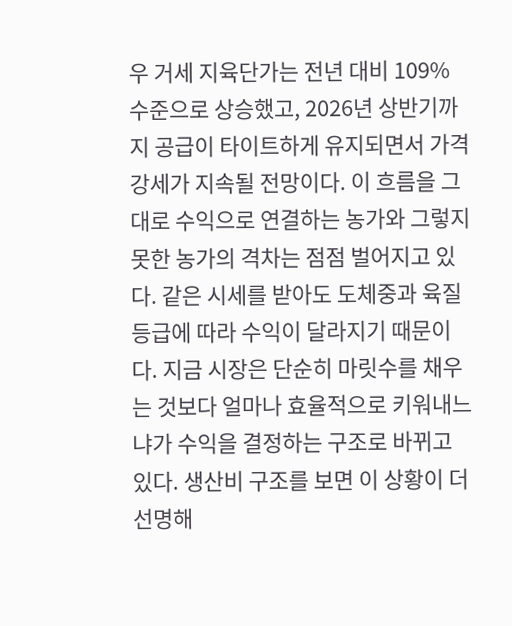우 거세 지육단가는 전년 대비 109% 수준으로 상승했고, 2026년 상반기까지 공급이 타이트하게 유지되면서 가격 강세가 지속될 전망이다. 이 흐름을 그대로 수익으로 연결하는 농가와 그렇지 못한 농가의 격차는 점점 벌어지고 있다. 같은 시세를 받아도 도체중과 육질등급에 따라 수익이 달라지기 때문이다. 지금 시장은 단순히 마릿수를 채우는 것보다 얼마나 효율적으로 키워내느냐가 수익을 결정하는 구조로 바뀌고 있다. 생산비 구조를 보면 이 상황이 더 선명해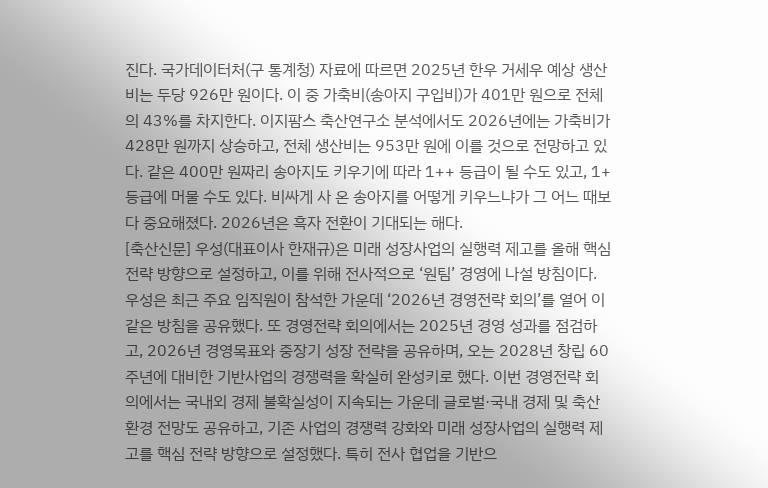진다. 국가데이터처(구 통계청) 자료에 따르면 2025년 한우 거세우 예상 생산비는 두당 926만 원이다. 이 중 가축비(송아지 구입비)가 401만 원으로 전체의 43%를 차지한다. 이지팜스 축산연구소 분석에서도 2026년에는 가축비가 428만 원까지 상승하고, 전체 생산비는 953만 원에 이를 것으로 전망하고 있다. 같은 400만 원짜리 송아지도 키우기에 따라 1++ 등급이 될 수도 있고, 1+ 등급에 머물 수도 있다. 비싸게 사 온 송아지를 어떻게 키우느냐가 그 어느 때보다 중요해졌다. 2026년은 흑자 전환이 기대되는 해다.
[축산신문] 우성(대표이사 한재규)은 미래 성장사업의 실행력 제고를 올해 핵심 전략 방향으로 설정하고, 이를 위해 전사적으로 ‘원팀’ 경영에 나설 방침이다. 우성은 최근 주요 임직원이 참석한 가운데 ‘2026년 경영전략 회의’를 열어 이같은 방침을 공유했다. 또 경영전략 회의에서는 2025년 경영 성과를 점검하고, 2026년 경영목표와 중장기 성장 전략을 공유하며, 오는 2028년 창립 60주년에 대비한 기반사업의 경쟁력을 확실히 완성키로 했다. 이번 경영전략 회의에서는 국내외 경제 불확실성이 지속되는 가운데 글로벌·국내 경제 및 축산 환경 전망도 공유하고, 기존 사업의 경쟁력 강화와 미래 성장사업의 실행력 제고를 핵심 전략 방향으로 설정했다. 특히 전사 협업을 기반으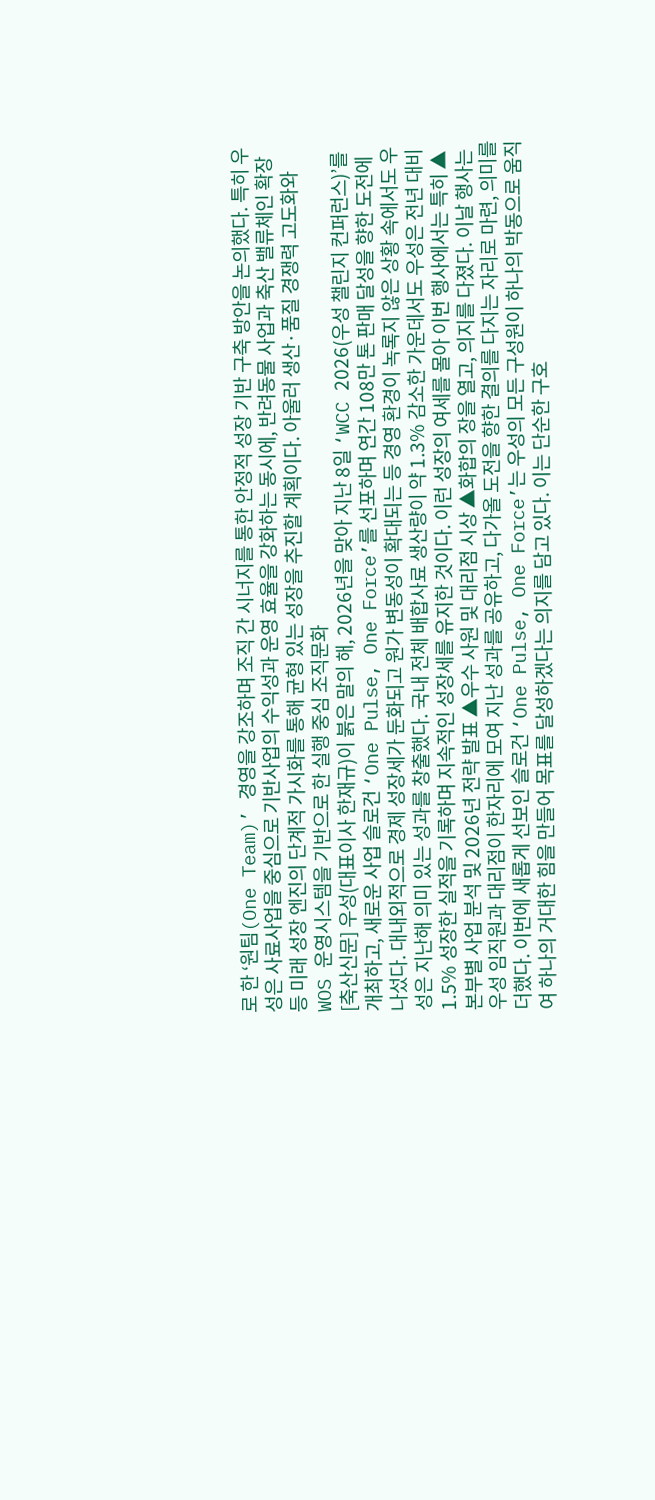로 한 ‘원팀(One Team)’ 경영을 강조하며 조직 간 시너지를 통한 안정적 성장 기반 구축 방안을 논의했다. 특히 우성은 사료사업을 중심으로 기반사업의 수익성과 운영 효율을 강화하는 동시에, 반려동물 사업과 축산 밸류체인 확장 등 미래 성장 엔진의 단계적 가시화를 통해 균형 있는 성장을 추진할 계획이다. 아울러 생산·품질 경쟁력 고도화와 WOS 운영시스템을 기반으로 한 실행 중심 조직문화
[축산신문] 우성(대표이사 한재규)이 붉은 말의 해, 2026년을 맞아 지난 8일 ‘WCC 2026(우성 챌린지 컨퍼런스)’를 개최하고, 새로운 사업 슬로건 ‘One Pulse, One Force’를 선포하며 연간 108만 톤 판매 달성을 향한 도전에 나섰다. 대내외적으로 경제 성장세가 둔화되고 원가 변동성이 확대되는 등 경영 환경이 녹록지 않은 상황 속에서도 우성은 지난해 의미 있는 성과를 창출했다. 국내 전체 배합사료 생산량이 약 1.3% 감소한 가운데서도 우성은 전년 대비 1.5% 성장한 실적을 기록하며 지속적인 성장세를 유지한 것이다. 이런 성장의 여세를 몰아 이번 행사에서는 특히 ▲본부별 사업 분석 및 2026년 전략 발표 ▲우수 사원 및 대리점 시상 ▲화합의 장을 열고, 의지를 다졌다. 이날 행사는 우성 임직원과 대리점이 한자리에 모여 지난 성과를 공유하고, 다가올 도전을 향한 결의를 다지는 자리로 마련, 의미를 더했다. 이번에 새롭게 선보인 슬로건 ‘One Pulse, One Force’는 우성의 모든 구성원이 하나의 박동으로 움직여 하나의 거대한 힘을 만들어 목표를 달성하겠다는 의지를 담고 있다. 이는 단순한 구호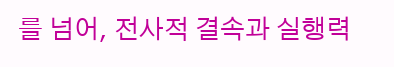를 넘어, 전사적 결속과 실행력